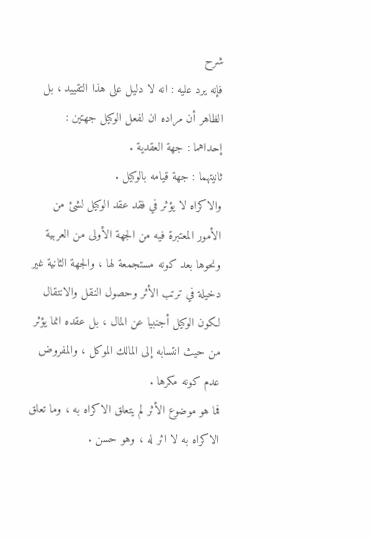شرح
فإنه يرد عليه : انه لا دليل على هذا التقييد ، بل الظاهر أن مراده ان لفعل الوكيل جهتين :
إحداهما : جهة العقدية .
ثانيتهما : جهة قيامه بالوكيل .
والاكراه لا يؤثر في فقد عقد الوكيل لشئ من الأمور المعتبرة فيه من الجهة الأولى من العربية ونحوها بعد كونه مستجمعة لها ، والجهة الثانية غير دخيلة في ترتب الأثر وحصول النقل والانتقال لكون الوكيل أجنبيا عن المال ، بل عقده انما يؤثر من حيث انتسابه إلى المالك الموكل ، والمفروض عدم كونه مكرها .
فما هو موضوع الأثر لم يتعلق الاكراه به ، وما تعلق الاكراه به لا اثر له ، وهو حسن .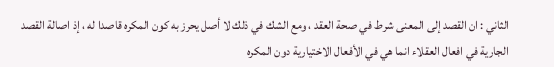الثاني : ان القصد إلى المعنى شرط في صحة العقد ، ومع الشك في ذلك لا أصل يحرز به كون المكره قاصدا له ، إذ اصالة القصد الجارية في افعال العقلاء انما هي في الأفعال الاختيارية دون المكره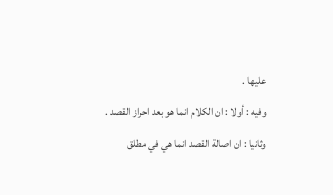عليها .
وفيه : أولا : ان الكلام انما هو بعد احراز القصد .
وثانيا : ان اصالة القصد انما هي في مطلق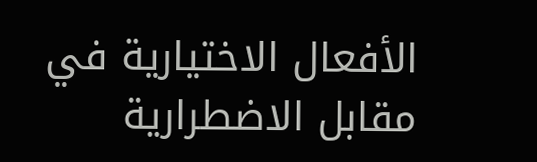الأفعال الاختيارية في مقابل الاضطرارية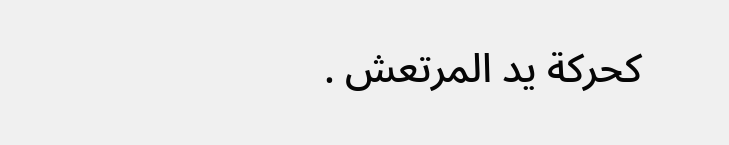كحركة يد المرتعش .